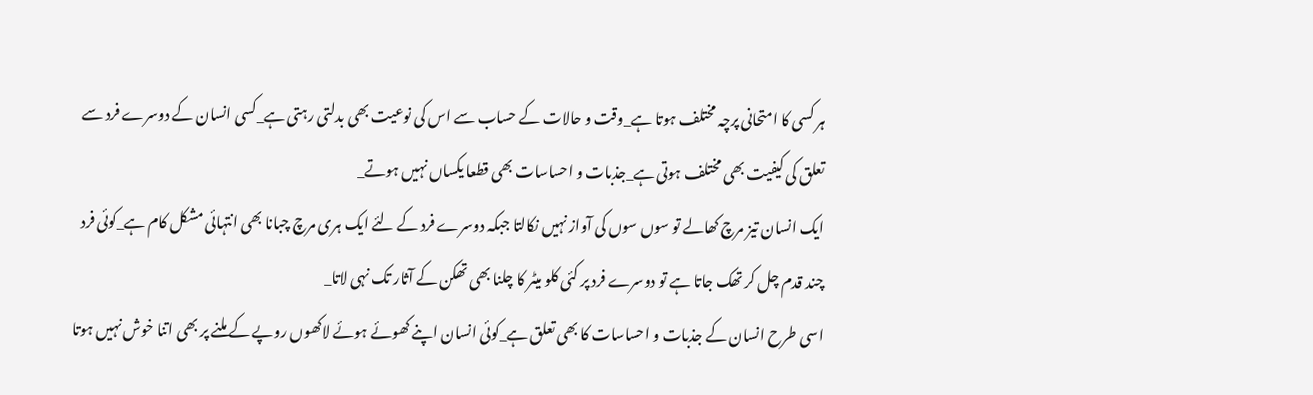ہر کسی کا امتحانی پرچہ مختلف ہوتا ہے_وقت و حالات کے حساب سے اس کی نوعیت بھی بدلتی رہتی ہے_کسی انسان کے دوسرے فرد سے تعلق کی کیفیت بھی مختلف ہوتی ہے_جذبات و احساسات بھی قطعا یکساں نہیں ہوتے_
ایک انسان تیز مرچ کھالے تو سوں سوں کی آواز نہیں نکالتا جبکہ دوسرے فرد کے لئے ایک ہری مرچ چبانا بھی انتہائی مشکل کام ہے_کوئی فرد چند قدم چل کر تھک جاتا ہے تو دوسرے فرد پر کئی کلو میٹر کا چلنا بھی تھکن کے آثار تک نہی لاتا_
اسی طرح انسان کے جذبات و احساسات کا بھی تعلق ہے_کوئی انسان اپنے کھوئے ہوئے لاکھوں روپے کے ملنے پر بھی اتنا خوش نہیں ہوتا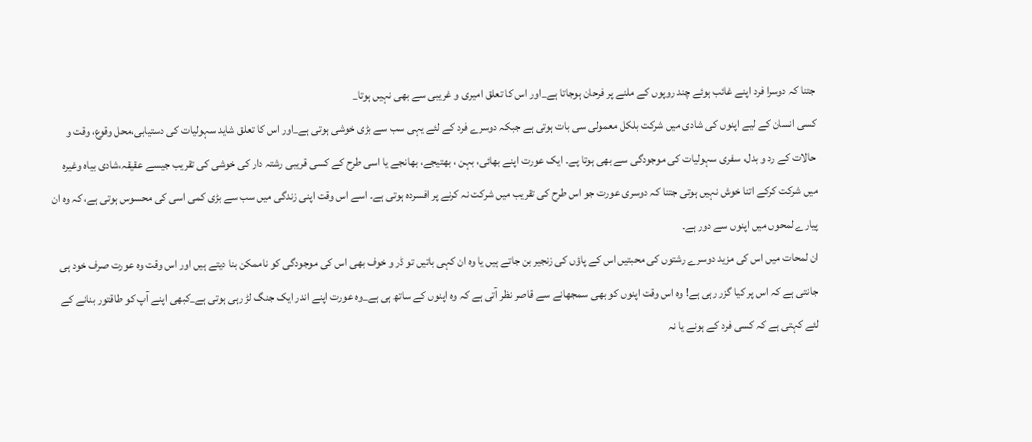جتنا کہ دوسرا فرد اپنے غائب ہوئے چند روپوں کے ملنے پر فرحان ہوجاتا ہے_اور اس کا تعلق امیری و غریبی سے بھی نہیں ہوتا_
کسی انسان کے لیے اپنوں کی شادی میں شرکت بلکل معمولی سی بات ہوتی ہے جبکہ دوسرے فرد کے لئے یہی سب سے بڑی خوشی ہوتی ہے_اور اس کا تعلق شاید سہولیات کی دستیابی،محل وقوع، وقت و حالات کے رد و بدل، سفری سہولیات کی موجودگی سے بھی ہوتا پے۔ ایک عورت اپنے بھائی، بہن ، بھتیجے، بھانجے یا اسی طرح کے کسی قریبی رشتہ دار کی خوشی کی تقریب جیسے عقیقہ،شادی بیاہ وغیرہ میں شرکت کرکے اتنا خوش نہیں ہوتی جتنا کہ دوسری عورت جو اس طرح کی تقریب میں شرکت نہ کرنے پر افسردہ ہوتی ہے۔ اسے اس وقت اپنی زندگی میں سب سے بڑی کمی اسی کی محسوس ہوتی ہے، کہ وہ ان پیارے لمحوں میں اپنوں سے دور ہے۔
ان لمحات میں اس کی مزید دوسرے رشتوں کی محبتیں اس کے پاؤں کی زنجیر بن جاتے ہیں یا وہ ان کہی باتیں تو ڈر و خوف بھی اس کی موجودگی کو ناممکن بنا دیتے ہیں اور اس وقت وہ عورت صرف خود ہی جانتی ہے کہ اس پر کیا گزر رہی ہے! وہ اس وقت اپنوں کو بھی سمجھانے سے قاصر نظر آتی ہے کہ وہ اپنوں کے ساتھ ہی ہے_وہ عورت اپنے اندر ایک جنگ لڑ رہی ہوتی ہے_کبھی اپنے آپ کو طاقتور بنانے کے لئے کہتی ہے کہ کسی فرد کے ہونے یا نہ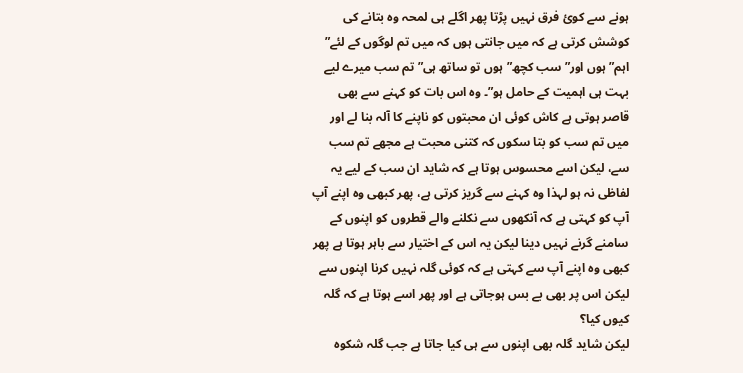ہونے سے کوئ فرق نہیں پڑتا پھر اگلے ہی لمحہ وہ بتانے کی کوشش کرتی ہے کہ میں جانتی ہوں کہ میں تم لوگوں کے لئے” اہم” ہوں اور” سب کچھ”ہوں تو ساتھ ہی” تم سب میرے لیے بہت ہی اہمیت کے حامل ہو”۔ وہ اس بات کو کہنے سے بھی قاصر ہوتی ہے کاش کوئی ان محبتوں کو ناپنے کا آلہ بنا لے اور میں تم سب کو بتا سکوں کہ کتنی محبت ہے مجھے تم سب سے، لیکن اسے محسوس ہوتا ہے کہ شاید ان سب کے لیے یہ لفاظی نہ ہو لہذا وہ کہنے سے گریز کرتی ہے، پھر کبھی وہ اپنے آپ آپ کو کہتی ہے کہ آنکھوں سے نکلنے والے قطروں کو اپنوں کے سامنے گرنے نہیں دینا لیکن یہ اس کے اختیار سے باہر ہوتا ہے پھر کبھی وہ اپنے آپ سے کہتی ہے کہ کوئی گلہ نہیں کرنا اپنوں سے لیکن اس پر بھی بے بس ہوجاتی ہے اور پھر اسے ہوتا ہے کہ گلہ کیوں کیا؟
لیکن شاید گلہ بھی اپنوں سے ہی کیا جاتا ہے جب گلہ شکوہ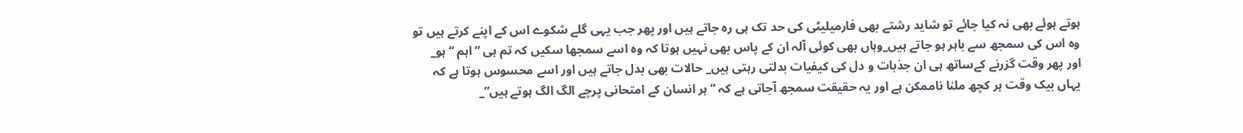ہوتے ہوئے بھی نہ کیا جائے تو شاید رشتے بھی فارمیلیٹی کی حد تک ہی رہ جاتے ہیں اور پھر جب یہی گلے شکوے اس کے اپنے کرتے ہیں تو وہ اس کی سمجھ سے باہر ہو جاتے ہیں_وہاں بھی کوئی آلہ ان کے پاس بھی نہیں ہوتا کہ وہ اسے سمجھا سکیں کہ تم ہی “اہم “ہو_
اور پھر وقت گزرنے کےساتھ ہی ان جذبات و دل کی کیفیات بدلتی رہتی ہیں_ حالات بھی بدل جاتے ہیں اور اسے محسوس ہوتا ہے کہ یہاں بیک وقت ہر کچھ ملنا ناممکن ہے اور یہ حقیقت سمجھ آجاتی ہے کہ “ہر انسان کے امتحانی پرچے الگ الگ ہوتے ہیں”_